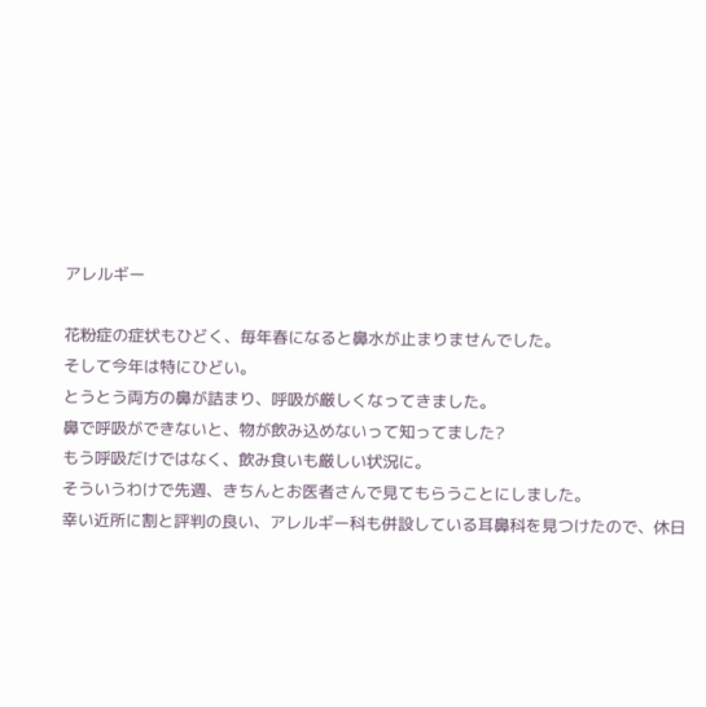アレルギー

花粉症の症状もひどく、毎年春になると鼻水が止まりませんでした。
そして今年は特にひどい。
とうとう両方の鼻が詰まり、呼吸が厳しくなってきました。
鼻で呼吸ができないと、物が飲み込めないって知ってました?
もう呼吸だけではなく、飲み食いも厳しい状況に。
そういうわけで先週、きちんとお医者さんで見てもらうことにしました。
幸い近所に割と評判の良い、アレルギー科も併設している耳鼻科を見つけたので、休日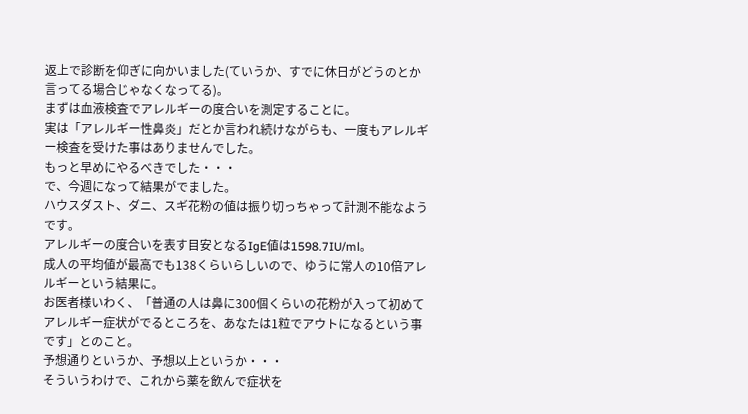返上で診断を仰ぎに向かいました(ていうか、すでに休日がどうのとか言ってる場合じゃなくなってる)。
まずは血液検査でアレルギーの度合いを測定することに。
実は「アレルギー性鼻炎」だとか言われ続けながらも、一度もアレルギー検査を受けた事はありませんでした。
もっと早めにやるべきでした・・・
で、今週になって結果がでました。
ハウスダスト、ダニ、スギ花粉の値は振り切っちゃって計測不能なようです。
アレルギーの度合いを表す目安となるIgE値は1598.7IU/ml。
成人の平均値が最高でも138くらいらしいので、ゆうに常人の10倍アレルギーという結果に。
お医者様いわく、「普通の人は鼻に300個くらいの花粉が入って初めてアレルギー症状がでるところを、あなたは1粒でアウトになるという事です」とのこと。
予想通りというか、予想以上というか・・・
そういうわけで、これから薬を飲んで症状を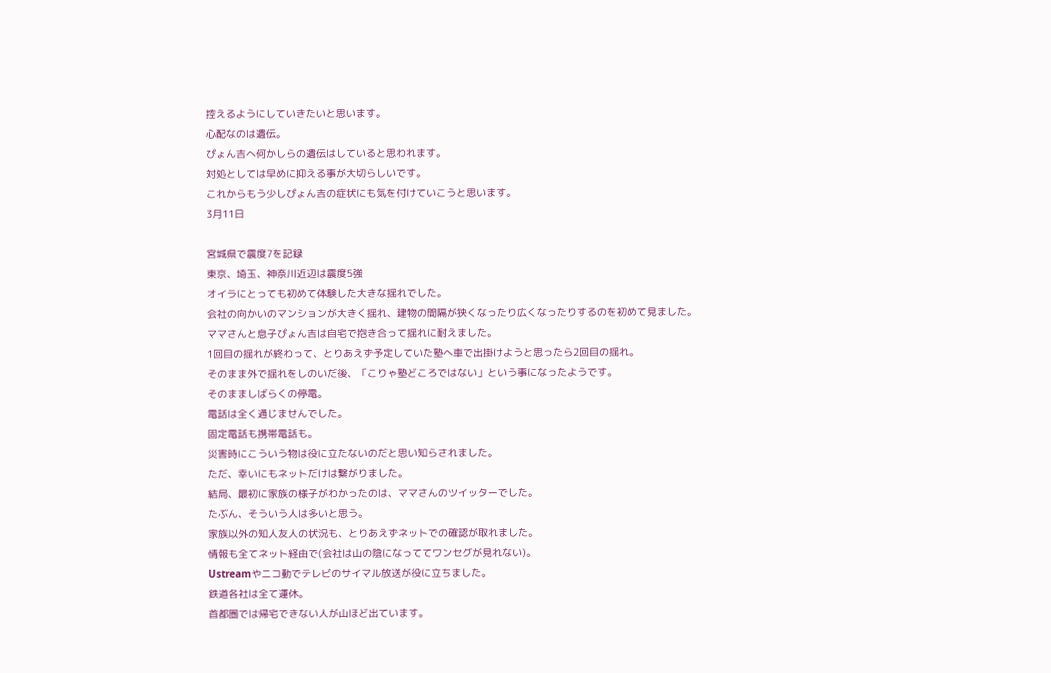控えるようにしていきたいと思います。
心配なのは遺伝。
ぴょん吉へ何かしらの遺伝はしていると思われます。
対処としては早めに抑える事が大切らしいです。
これからもう少しぴょん吉の症状にも気を付けていこうと思います。
3月11日

宮城県で震度7を記録
東京、埼玉、神奈川近辺は震度5強
オイラにとっても初めて体験した大きな揺れでした。
会社の向かいのマンションが大きく揺れ、建物の間隔が狭くなったり広くなったりするのを初めて見ました。
ママさんと息子ぴょん吉は自宅で抱き合って揺れに耐えました。
1回目の揺れが終わって、とりあえず予定していた塾へ車で出掛けようと思ったら2回目の揺れ。
そのまま外で揺れをしのいだ後、「こりゃ塾どころではない」という事になったようです。
そのまましばらくの停電。
電話は全く通じませんでした。
固定電話も携帯電話も。
災害時にこういう物は役に立たないのだと思い知らされました。
ただ、幸いにもネットだけは繋がりました。
結局、最初に家族の様子がわかったのは、ママさんのツイッターでした。
たぶん、そういう人は多いと思う。
家族以外の知人友人の状況も、とりあえずネットでの確認が取れました。
情報も全てネット経由で(会社は山の陰になっててワンセグが見れない)。
Ustreamやニコ動でテレビのサイマル放送が役に立ちました。
鉄道各社は全て運休。
首都圏では帰宅できない人が山ほど出ています。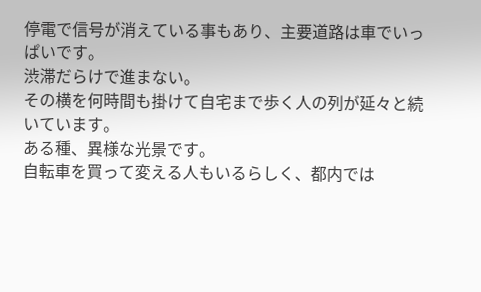停電で信号が消えている事もあり、主要道路は車でいっぱいです。
渋滞だらけで進まない。
その横を何時間も掛けて自宅まで歩く人の列が延々と続いています。
ある種、異様な光景です。
自転車を買って変える人もいるらしく、都内では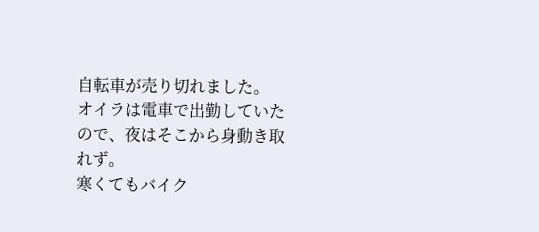自転車が売り切れました。
オイラは電車で出勤していたので、夜はそこから身動き取れず。
寒くてもバイク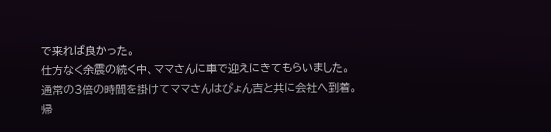で来れば良かった。
仕方なく余震の続く中、ママさんに車で迎えにきてもらいました。
通常の3倍の時間を掛けてママさんはぴょん吉と共に会社へ到着。
帰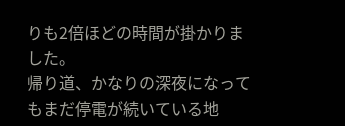りも2倍ほどの時間が掛かりました。
帰り道、かなりの深夜になってもまだ停電が続いている地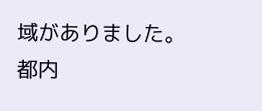域がありました。
都内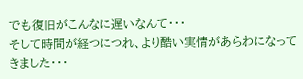でも復旧がこんなに遅いなんて・・・
そして時間が経つにつれ、より酷い実情があらわになってきました・・・